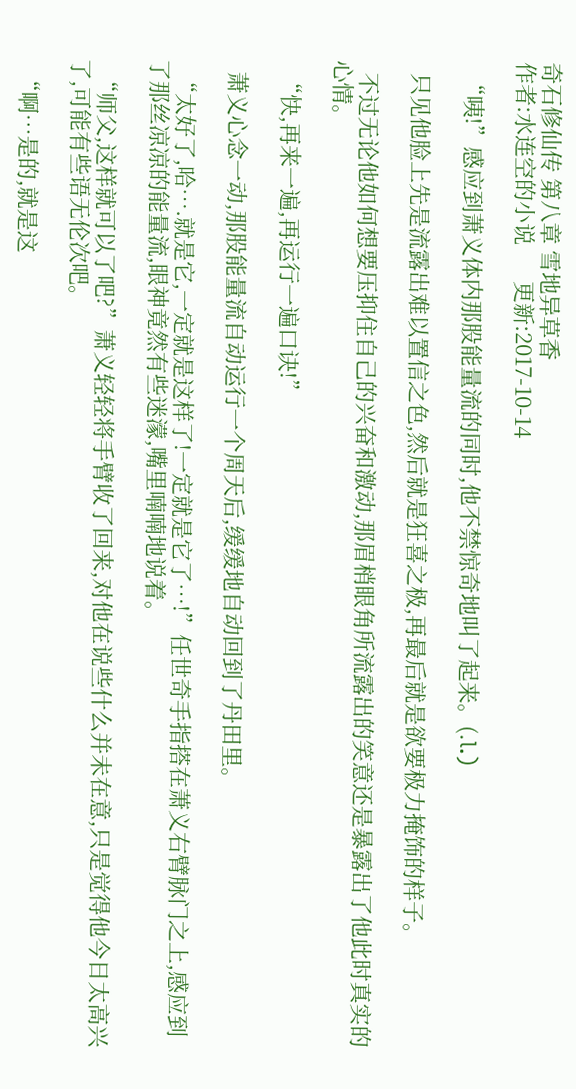奇石修仙传 第八章 雪地异草香
作者:水连空的小说      更新:2017-10-14

  “咦!”感应到萧义体内那股能量流的同时,他不禁惊奇地叫了起来。(.l.)

  只见他脸上先是流露出难以置信之色,然后就是狂喜之极,再最后就是欲要极力掩饰的样子。

  不过无论他如何想要压抑住自己的兴奋和激动,那眉梢眼角所流露出的笑意还是暴露出了他此时真实的心情。

  “快,再来一遍,再运行一遍口诀!”

  萧义心念一动,那股能量流自动运行一个周天后,缓缓地自动回到了丹田里。

  “太好了,哈….就是它,一定就是这样了!一定就是它了…!”任世奇手指搭在萧义右臂脉门之上,感应到了那丝凉凉的能量流,眼神竟然有些迷濛,嘴里喃喃地说着。

  “师父,这样就可以了吧?”萧义轻轻将手臂收了回来,对他在说些什么并未在意,只是觉得他今日太高兴了,可能有些语无伦次吧。

  “啊…是的,就是这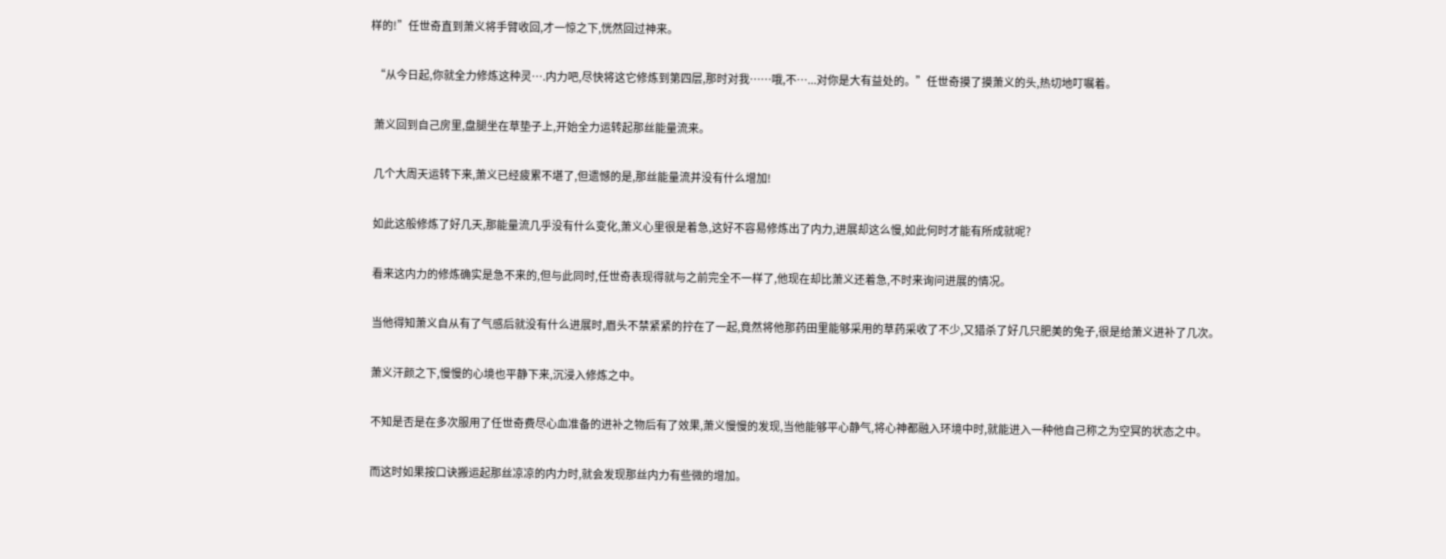样的!”任世奇直到萧义将手臂收回,才一惊之下,恍然回过神来。

  “从今日起,你就全力修炼这种灵….内力吧,尽快将这它修炼到第四层,那时对我……哦,不…...对你是大有益处的。”任世奇摸了摸萧义的头,热切地叮嘱着。

  萧义回到自己房里,盘腿坐在草垫子上,开始全力运转起那丝能量流来。

  几个大周天运转下来,萧义已经疲累不堪了,但遗憾的是,那丝能量流并没有什么增加!

  如此这般修炼了好几天,那能量流几乎没有什么变化,萧义心里很是着急,这好不容易修炼出了内力,进展却这么慢,如此何时才能有所成就呢?

  看来这内力的修炼确实是急不来的,但与此同时,任世奇表现得就与之前完全不一样了,他现在却比萧义还着急,不时来询问进展的情况。

  当他得知萧义自从有了气感后就没有什么进展时,眉头不禁紧紧的拧在了一起,竟然将他那药田里能够采用的草药采收了不少,又猎杀了好几只肥美的兔子,很是给萧义进补了几次。

  萧义汗颜之下,慢慢的心境也平静下来,沉浸入修炼之中。

  不知是否是在多次服用了任世奇费尽心血准备的进补之物后有了效果,萧义慢慢的发现,当他能够平心静气,将心神都融入环境中时,就能进入一种他自己称之为空冥的状态之中。

  而这时如果按口诀搬运起那丝凉凉的内力时,就会发现那丝内力有些微的增加。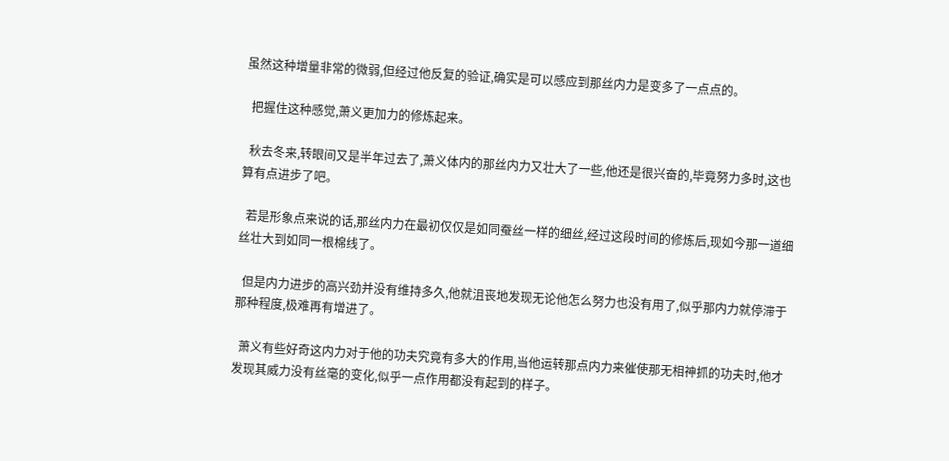虽然这种增量非常的微弱,但经过他反复的验证,确实是可以感应到那丝内力是变多了一点点的。

  把握住这种感觉,萧义更加力的修炼起来。

  秋去冬来,转眼间又是半年过去了,萧义体内的那丝内力又壮大了一些,他还是很兴奋的,毕竟努力多时,这也算有点进步了吧。

  若是形象点来说的话,那丝内力在最初仅仅是如同蚕丝一样的细丝,经过这段时间的修炼后,现如今那一道细丝壮大到如同一根棉线了。

  但是内力进步的高兴劲并没有维持多久,他就沮丧地发现无论他怎么努力也没有用了,似乎那内力就停滞于那种程度,极难再有增进了。

  萧义有些好奇这内力对于他的功夫究竟有多大的作用,当他运转那点内力来催使那无相神抓的功夫时,他才发现其威力没有丝毫的变化,似乎一点作用都没有起到的样子。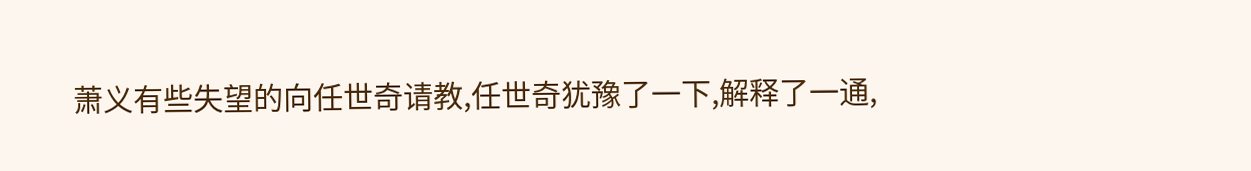萧义有些失望的向任世奇请教,任世奇犹豫了一下,解释了一通,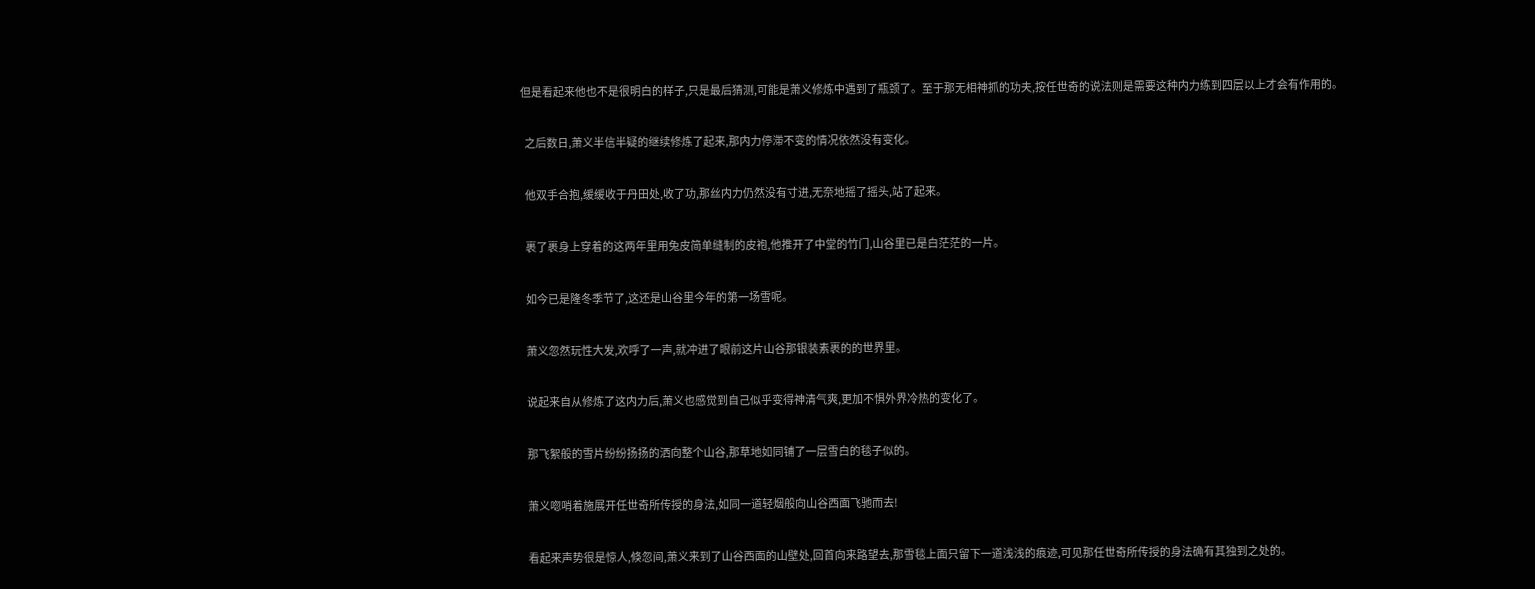但是看起来他也不是很明白的样子,只是最后猜测,可能是萧义修炼中遇到了瓶颈了。至于那无相神抓的功夫,按任世奇的说法则是需要这种内力练到四层以上才会有作用的。

  之后数日,萧义半信半疑的继续修炼了起来,那内力停滞不变的情况依然没有变化。

  他双手合抱,缓缓收于丹田处,收了功,那丝内力仍然没有寸进,无奈地摇了摇头,站了起来。

  裹了裹身上穿着的这两年里用兔皮简单缝制的皮袍,他推开了中堂的竹门,山谷里已是白茫茫的一片。

  如今已是隆冬季节了,这还是山谷里今年的第一场雪呢。

  萧义忽然玩性大发,欢呼了一声,就冲进了眼前这片山谷那银装素裹的的世界里。

  说起来自从修炼了这内力后,萧义也感觉到自己似乎变得神清气爽,更加不惧外界冷热的变化了。

  那飞絮般的雪片纷纷扬扬的洒向整个山谷,那草地如同铺了一层雪白的毯子似的。

  萧义唿哨着施展开任世奇所传授的身法,如同一道轻烟般向山谷西面飞驰而去!

  看起来声势很是惊人,倏忽间,萧义来到了山谷西面的山壁处,回首向来路望去,那雪毯上面只留下一道浅浅的痕迹,可见那任世奇所传授的身法确有其独到之处的。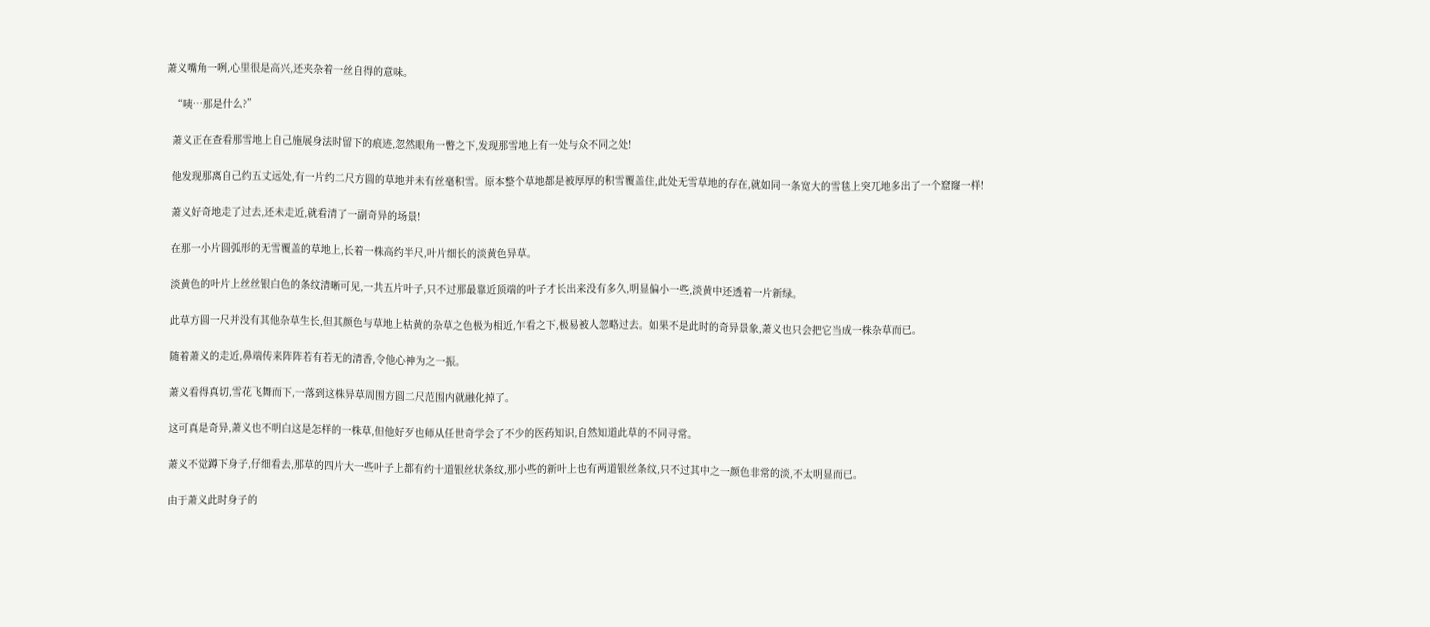萧义嘴角一咧,心里很是高兴,还夹杂着一丝自得的意味。

  “咦…那是什么?”

  萧义正在查看那雪地上自己施展身法时留下的痕迹,忽然眼角一瞥之下,发现那雪地上有一处与众不同之处!

  他发现那离自己约五丈远处,有一片约二尺方圆的草地并未有丝毫积雪。原本整个草地都是被厚厚的积雪覆盖住,此处无雪草地的存在,就如同一条宽大的雪毯上突兀地多出了一个窟窿一样!

  萧义好奇地走了过去,还未走近,就看清了一副奇异的场景!

  在那一小片圆弧形的无雪覆盖的草地上,长着一株高约半尺,叶片细长的淡黄色异草。

  淡黄色的叶片上丝丝银白色的条纹清晰可见,一共五片叶子,只不过那最靠近顶端的叶子才长出来没有多久,明显偏小一些,淡黄中还透着一片新绿。

  此草方圆一尺并没有其他杂草生长,但其颜色与草地上枯黄的杂草之色极为相近,乍看之下,极易被人忽略过去。如果不是此时的奇异景象,萧义也只会把它当成一株杂草而已。

  随着萧义的走近,鼻端传来阵阵若有若无的清香,令他心神为之一振。

  萧义看得真切,雪花飞舞而下,一落到这株异草周围方圆二尺范围内就融化掉了。

  这可真是奇异,萧义也不明白这是怎样的一株草,但他好歹也师从任世奇学会了不少的医药知识,自然知道此草的不同寻常。

  萧义不觉蹲下身子,仔细看去,那草的四片大一些叶子上都有约十道银丝状条纹,那小些的新叶上也有两道银丝条纹,只不过其中之一颜色非常的淡,不太明显而已。

  由于萧义此时身子的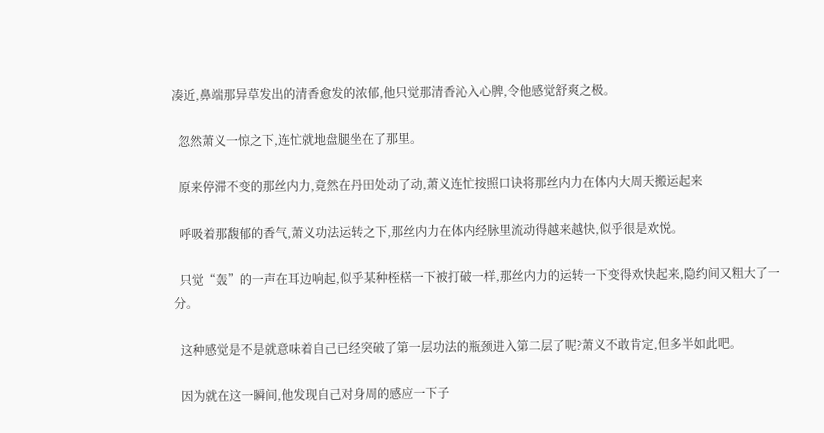凑近,鼻端那异草发出的清香愈发的浓郁,他只觉那清香沁入心脾,令他感觉舒爽之极。

  忽然萧义一惊之下,连忙就地盘腿坐在了那里。

  原来停滞不变的那丝内力,竟然在丹田处动了动,萧义连忙按照口诀将那丝内力在体内大周天搬运起来

  呼吸着那馥郁的香气,萧义功法运转之下,那丝内力在体内经脉里流动得越来越快,似乎很是欢悦。

  只觉“轰”的一声在耳边响起,似乎某种桎楛一下被打破一样,那丝内力的运转一下变得欢快起来,隐约间又粗大了一分。

  这种感觉是不是就意味着自己已经突破了第一层功法的瓶颈进入第二层了呢?萧义不敢肯定,但多半如此吧。

  因为就在这一瞬间,他发现自己对身周的感应一下子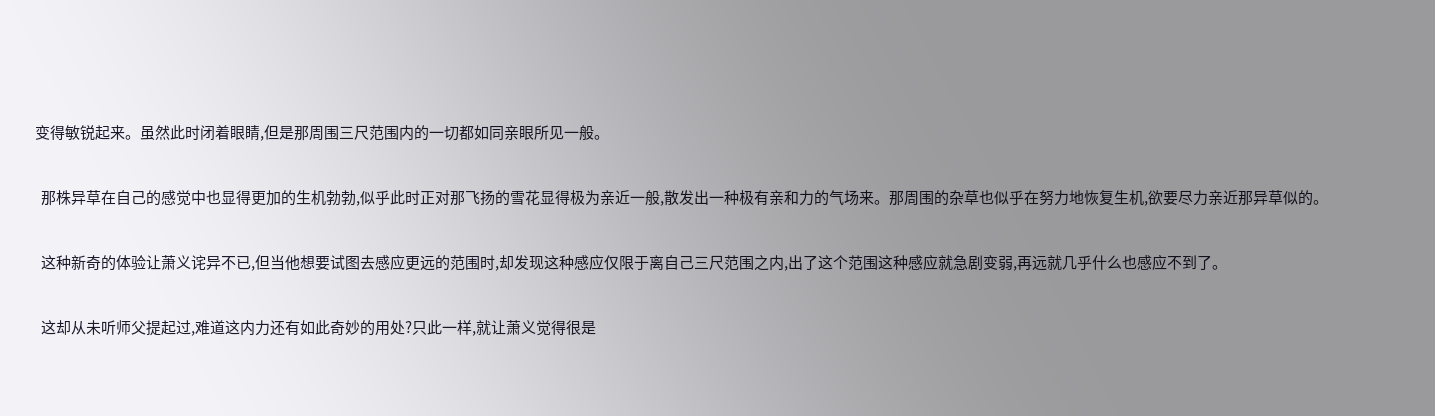变得敏锐起来。虽然此时闭着眼睛,但是那周围三尺范围内的一切都如同亲眼所见一般。

  那株异草在自己的感觉中也显得更加的生机勃勃,似乎此时正对那飞扬的雪花显得极为亲近一般,散发出一种极有亲和力的气场来。那周围的杂草也似乎在努力地恢复生机,欲要尽力亲近那异草似的。

  这种新奇的体验让萧义诧异不已,但当他想要试图去感应更远的范围时,却发现这种感应仅限于离自己三尺范围之内,出了这个范围这种感应就急剧变弱,再远就几乎什么也感应不到了。

  这却从未听师父提起过,难道这内力还有如此奇妙的用处?只此一样,就让萧义觉得很是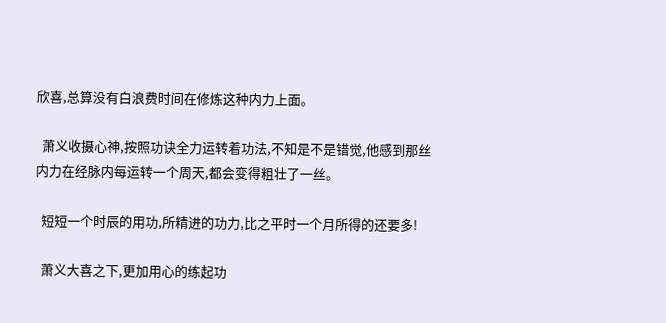欣喜,总算没有白浪费时间在修炼这种内力上面。

  萧义收摄心神,按照功诀全力运转着功法,不知是不是错觉,他感到那丝内力在经脉内每运转一个周天,都会变得粗壮了一丝。

  短短一个时辰的用功,所精进的功力,比之平时一个月所得的还要多!

  萧义大喜之下,更加用心的练起功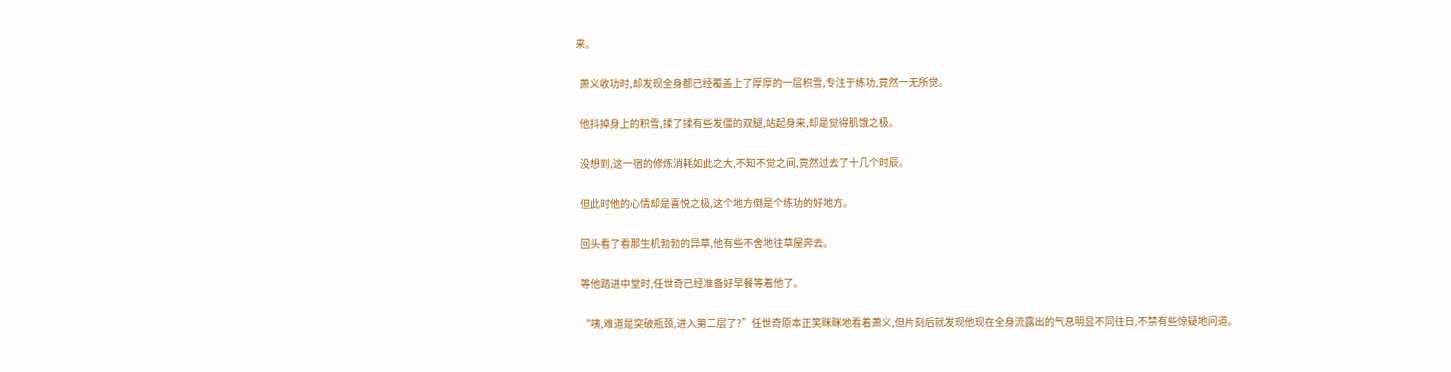来。

  萧义收功时,却发现全身都已经覆盖上了厚厚的一层积雪,专注于练功,竟然一无所觉。

  他抖掉身上的积雪,揉了揉有些发僵的双腿,站起身来,却是觉得肌饿之极。

  没想到,这一宿的修炼消耗如此之大,不知不觉之间,竟然过去了十几个时辰。

  但此时他的心情却是喜悦之极,这个地方倒是个练功的好地方。

  回头看了看那生机勃勃的异草,他有些不舍地往草屋奔去。

  等他踏进中堂时,任世奇已经准备好早餐等着他了。

  “咦,难道是突破瓶颈,进入第二层了?”任世奇原本正笑眯眯地看着萧义,但片刻后就发现他现在全身流露出的气息明显不同往日,不禁有些惊疑地问道。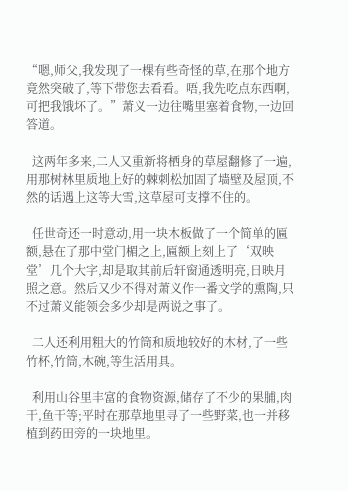“嗯,师父,我发现了一棵有些奇怪的草,在那个地方竟然突破了,等下带您去看看。唔,我先吃点东西啊,可把我饿坏了。”萧义一边往嘴里塞着食物,一边回答道。

  这两年多来,二人又重新将栖身的草屋翻修了一遍,用那树林里质地上好的棘刺松加固了墙壁及屋顶,不然的话遇上这等大雪,这草屋可支撑不住的。

  任世奇还一时意动,用一块木板做了一个简单的匾额,悬在了那中堂门楣之上,匾额上刻上了‘双映堂’几个大字,却是取其前后轩窗通透明亮,日映月照之意。然后又少不得对萧义作一番文学的熏陶,只不过萧义能领会多少却是两说之事了。

  二人还利用粗大的竹筒和质地较好的木材,了一些竹杯,竹筒,木碗,等生活用具。

  利用山谷里丰富的食物资源,储存了不少的果脯,肉干,鱼干等;平时在那草地里寻了一些野菜,也一并移植到药田旁的一块地里。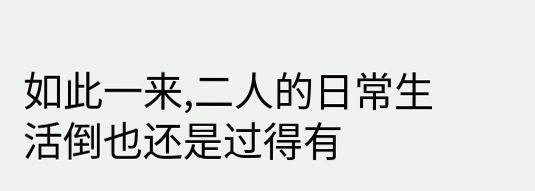如此一来,二人的日常生活倒也还是过得有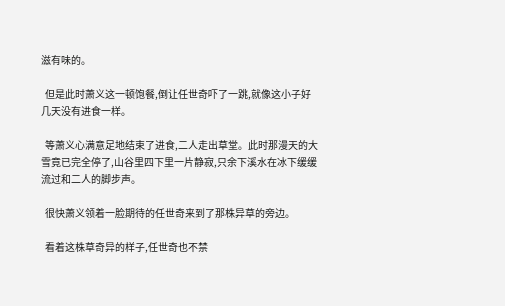滋有味的。

  但是此时萧义这一顿饱餐,倒让任世奇吓了一跳,就像这小子好几天没有进食一样。

  等萧义心满意足地结束了进食,二人走出草堂。此时那漫天的大雪竟已完全停了,山谷里四下里一片静寂,只余下溪水在冰下缓缓流过和二人的脚步声。

  很快萧义领着一脸期待的任世奇来到了那株异草的旁边。

  看着这株草奇异的样子,任世奇也不禁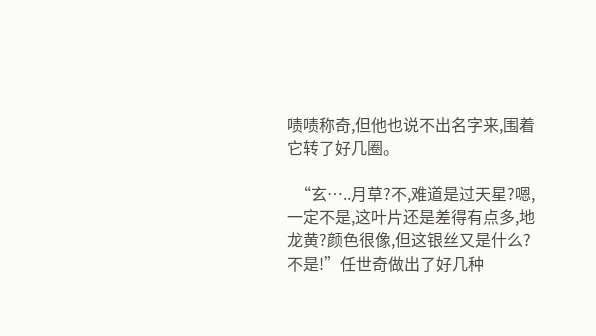啧啧称奇,但他也说不出名字来,围着它转了好几圈。

  “玄…..月草?不,难道是过天星?嗯,一定不是,这叶片还是差得有点多,地龙黄?颜色很像,但这银丝又是什么?不是!”任世奇做出了好几种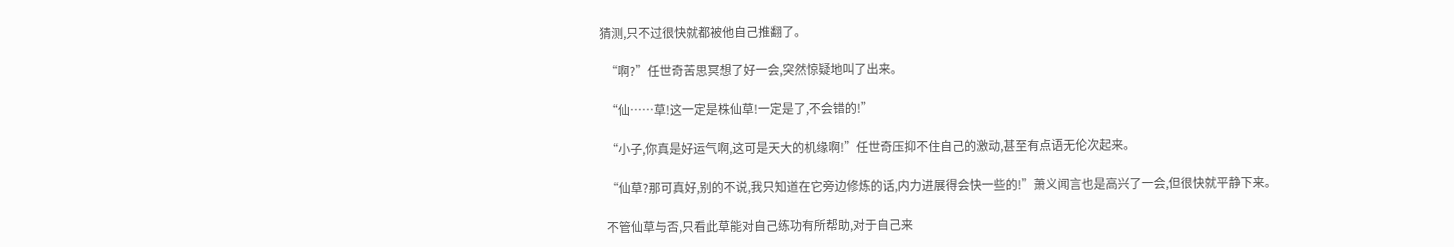猜测,只不过很快就都被他自己推翻了。

  “啊?”任世奇苦思冥想了好一会,突然惊疑地叫了出来。

  “仙……草!这一定是株仙草!一定是了,不会错的!”

  “小子,你真是好运气啊,这可是天大的机缘啊!”任世奇压抑不住自己的激动,甚至有点语无伦次起来。

  “仙草?那可真好,别的不说,我只知道在它旁边修炼的话,内力进展得会快一些的!”萧义闻言也是高兴了一会,但很快就平静下来。

  不管仙草与否,只看此草能对自己练功有所帮助,对于自己来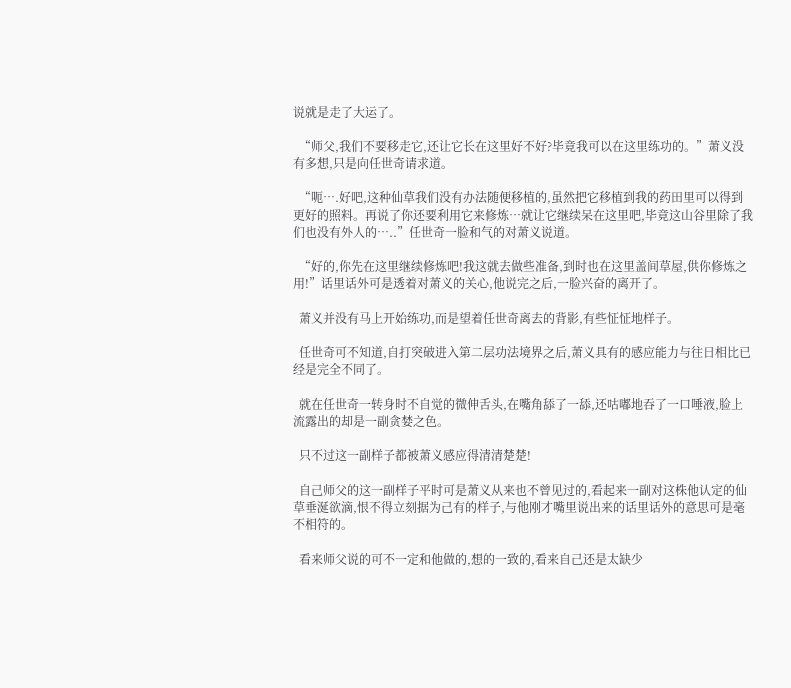说就是走了大运了。

  “师父,我们不要移走它,还让它长在这里好不好?毕竟我可以在这里练功的。”萧义没有多想,只是向任世奇请求道。

  “呃….好吧,这种仙草我们没有办法随便移植的,虽然把它移植到我的药田里可以得到更好的照料。再说了你还要利用它来修炼…就让它继续呆在这里吧,毕竟这山谷里除了我们也没有外人的…..”任世奇一脸和气的对萧义说道。

  “好的,你先在这里继续修炼吧!我这就去做些准备,到时也在这里盖间草屋,供你修炼之用!”话里话外可是透着对萧义的关心,他说完之后,一脸兴奋的离开了。

  萧义并没有马上开始练功,而是望着任世奇离去的背影,有些怔怔地样子。

  任世奇可不知道,自打突破进入第二层功法境界之后,萧义具有的感应能力与往日相比已经是完全不同了。

  就在任世奇一转身时不自觉的微伸舌头,在嘴角舔了一舔,还咕嘟地吞了一口唾液,脸上流露出的却是一副贪婪之色。

  只不过这一副样子都被萧义感应得清清楚楚!

  自己师父的这一副样子平时可是萧义从来也不曾见过的,看起来一副对这株他认定的仙草垂涎欲滴,恨不得立刻据为己有的样子,与他刚才嘴里说出来的话里话外的意思可是毫不相符的。

  看来师父说的可不一定和他做的,想的一致的,看来自己还是太缺少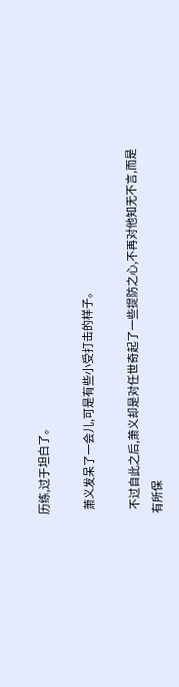历练,过于坦白了。

  萧义发呆了一会儿,可是有些小受打击的样子。

  不过自此之后,萧义却是对任世奇起了一些提防之心,不再对他知无不言,而是有所保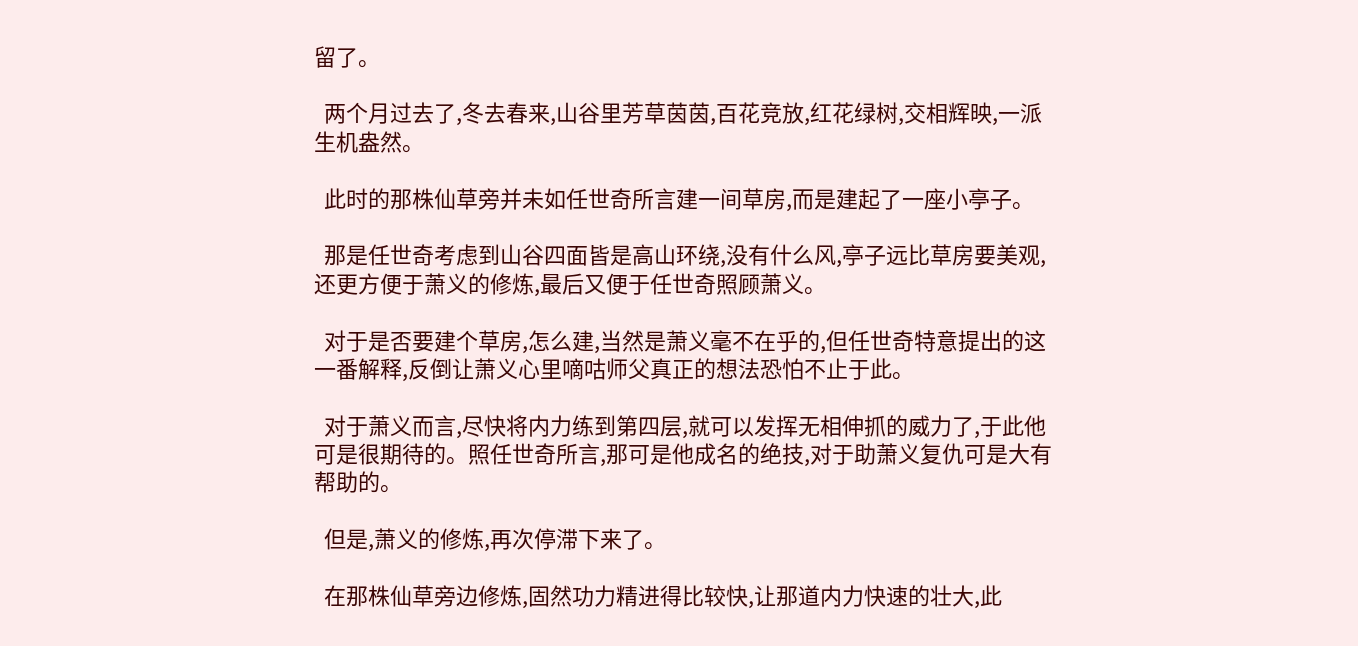留了。

  两个月过去了,冬去春来,山谷里芳草茵茵,百花竞放,红花绿树,交相辉映,一派生机盎然。

  此时的那株仙草旁并未如任世奇所言建一间草房,而是建起了一座小亭子。

  那是任世奇考虑到山谷四面皆是高山环绕,没有什么风,亭子远比草房要美观,还更方便于萧义的修炼,最后又便于任世奇照顾萧义。

  对于是否要建个草房,怎么建,当然是萧义毫不在乎的,但任世奇特意提出的这一番解释,反倒让萧义心里嘀咕师父真正的想法恐怕不止于此。

  对于萧义而言,尽快将内力练到第四层,就可以发挥无相伸抓的威力了,于此他可是很期待的。照任世奇所言,那可是他成名的绝技,对于助萧义复仇可是大有帮助的。

  但是,萧义的修炼,再次停滞下来了。

  在那株仙草旁边修炼,固然功力精进得比较快,让那道内力快速的壮大,此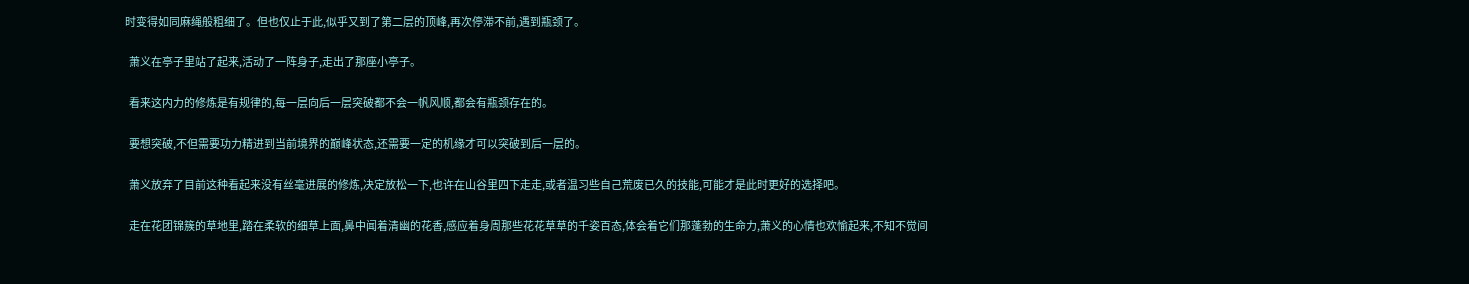时变得如同麻绳般粗细了。但也仅止于此,似乎又到了第二层的顶峰,再次停滞不前,遇到瓶颈了。

  萧义在亭子里站了起来,活动了一阵身子,走出了那座小亭子。

  看来这内力的修炼是有规律的,每一层向后一层突破都不会一帆风顺,都会有瓶颈存在的。

  要想突破,不但需要功力精进到当前境界的巅峰状态,还需要一定的机缘才可以突破到后一层的。

  萧义放弃了目前这种看起来没有丝毫进展的修炼,决定放松一下,也许在山谷里四下走走,或者温习些自己荒废已久的技能,可能才是此时更好的选择吧。

  走在花团锦簇的草地里,踏在柔软的细草上面,鼻中闻着清幽的花香,感应着身周那些花花草草的千姿百态,体会着它们那蓬勃的生命力,萧义的心情也欢愉起来,不知不觉间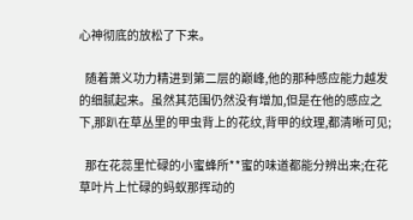心神彻底的放松了下来。

  随着萧义功力精进到第二层的巅峰,他的那种感应能力越发的细腻起来。虽然其范围仍然没有增加,但是在他的感应之下,那趴在草丛里的甲虫背上的花纹,背甲的纹理,都清晰可见;

  那在花蕊里忙碌的小蜜蜂所**蜜的味道都能分辨出来;在花草叶片上忙碌的蚂蚁那挥动的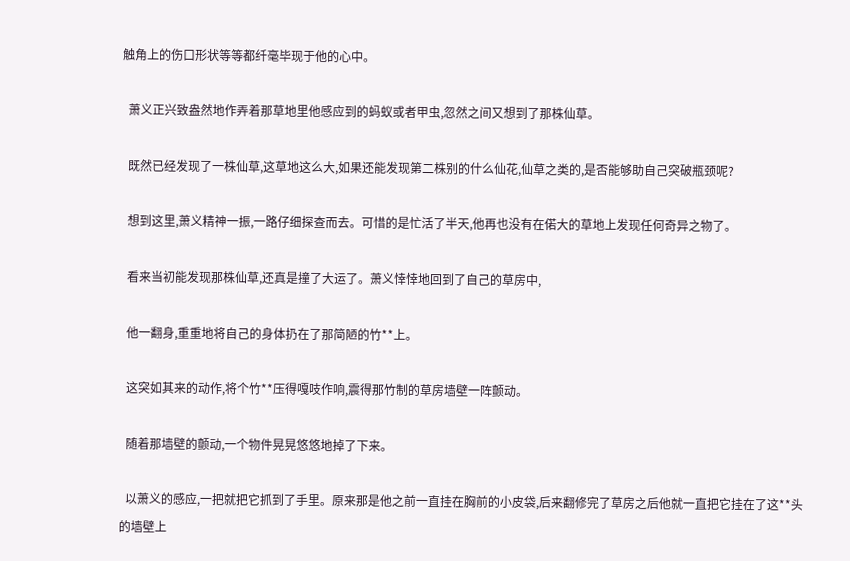触角上的伤口形状等等都纤毫毕现于他的心中。

  萧义正兴致盎然地作弄着那草地里他感应到的蚂蚁或者甲虫,忽然之间又想到了那株仙草。

  既然已经发现了一株仙草,这草地这么大,如果还能发现第二株别的什么仙花,仙草之类的,是否能够助自己突破瓶颈呢?

  想到这里,萧义精神一振,一路仔细探查而去。可惜的是忙活了半天,他再也没有在偌大的草地上发现任何奇异之物了。

  看来当初能发现那株仙草,还真是撞了大运了。萧义悻悻地回到了自己的草房中,

  他一翻身,重重地将自己的身体扔在了那简陋的竹**上。

  这突如其来的动作,将个竹**压得嘎吱作响,震得那竹制的草房墙壁一阵颤动。

  随着那墙壁的颤动,一个物件晃晃悠悠地掉了下来。

  以萧义的感应,一把就把它抓到了手里。原来那是他之前一直挂在胸前的小皮袋,后来翻修完了草房之后他就一直把它挂在了这**头的墙壁上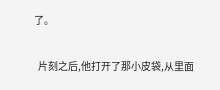了。

  片刻之后,他打开了那小皮袋,从里面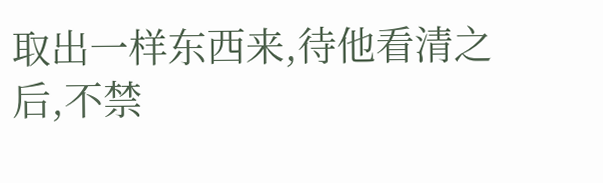取出一样东西来,待他看清之后,不禁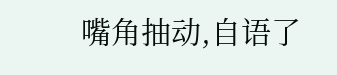嘴角抽动,自语了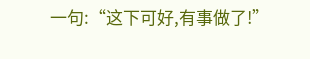一句:“这下可好,有事做了!”